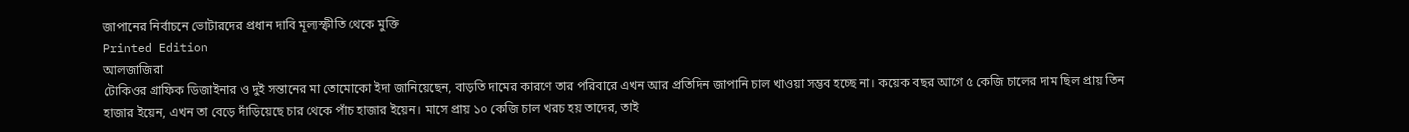জাপানের নির্বাচনে ভোটারদের প্রধান দাবি মূল্যস্ফীতি থেকে মুক্তি
Printed Edition
আলজাজিরা
টোকিওর গ্রাফিক ডিজাইনার ও দুই সন্তানের মা তোমোকো ইদা জানিয়েছেন, বাড়তি দামের কারণে তার পরিবারে এখন আর প্রতিদিন জাপানি চাল খাওয়া সম্ভব হচ্ছে না। কয়েক বছর আগে ৫ কেজি চালের দাম ছিল প্রায় তিন হাজার ইয়েন, এখন তা বেড়ে দাঁড়িয়েছে চার থেকে পাঁচ হাজার ইয়েন। মাসে প্রায় ১০ কেজি চাল খরচ হয় তাদের, তাই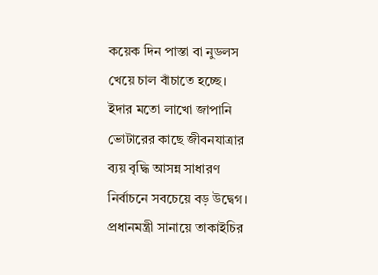কয়েক দিন পাস্তা বা নুডলস খেয়ে চাল বাঁচাতে হচ্ছে।
ইদার মতো লাখো জাপানি ভোটারের কাছে জীবনযাত্রার ব্যয় বৃদ্ধি আসন্ন সাধারণ নির্বাচনে সবচেয়ে বড় উদ্বেগ। প্রধানমন্ত্রী সানায়ে তাকাইচির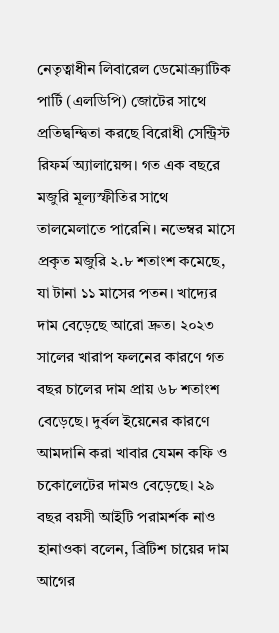নেতৃত্বাধীন লিবারেল ডেমোক্র্যাটিক পার্টি (এলডিপি) জোটের সাথে প্রতিদ্বন্দ্বিতা করছে বিরোধী সেন্ট্রিস্ট রিফর্ম অ্যালায়েন্স। গত এক বছরে মজুরি মূল্যস্ফীতির সাথে তালমেলাতে পারেনি। নভেম্বর মাসে প্রকৃত মজুরি ২.৮ শতাংশ কমেছে, যা টানা ১১ মাসের পতন। খাদ্যের দাম বেড়েছে আরো দ্রুত। ২০২৩ সালের খারাপ ফলনের কারণে গত বছর চালের দাম প্রায় ৬৮ শতাংশ বেড়েছে। দুর্বল ইয়েনের কারণে আমদানি করা খাবার যেমন কফি ও চকোলেটের দামও বেড়েছে। ২৯ বছর বয়সী আইটি পরামর্শক নাও হানাওকা বলেন, ব্রিটিশ চায়ের দাম আগের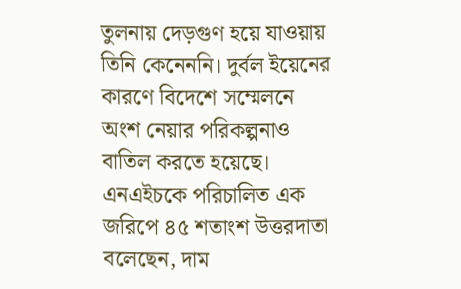তুলনায় দেড়গুণ হয়ে যাওয়ায় তিনি কেনেননি। দুর্বল ইয়েনের কারণে বিদেশে সম্মেলনে অংশ নেয়ার পরিকল্পনাও বাতিল করতে হয়েছে। এনএইচকে পরিচালিত এক জরিপে ৪৫ শতাংশ উত্তরদাতা বলেছেন, দাম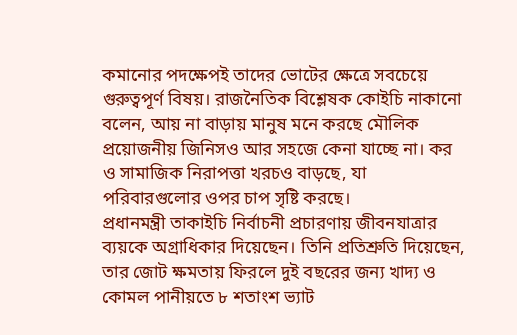কমানোর পদক্ষেপই তাদের ভোটের ক্ষেত্রে সবচেয়ে গুরুত্বপূর্ণ বিষয়। রাজনৈতিক বিশ্লেষক কোইচি নাকানো বলেন, আয় না বাড়ায় মানুষ মনে করছে মৌলিক প্রয়োজনীয় জিনিসও আর সহজে কেনা যাচ্ছে না। কর ও সামাজিক নিরাপত্তা খরচও বাড়ছে, যা পরিবারগুলোর ওপর চাপ সৃষ্টি করছে।
প্রধানমন্ত্রী তাকাইচি নির্বাচনী প্রচারণায় জীবনযাত্রার ব্যয়কে অগ্রাধিকার দিয়েছেন। তিনি প্রতিশ্রুতি দিয়েছেন, তার জোট ক্ষমতায় ফিরলে দুই বছরের জন্য খাদ্য ও কোমল পানীয়তে ৮ শতাংশ ভ্যাট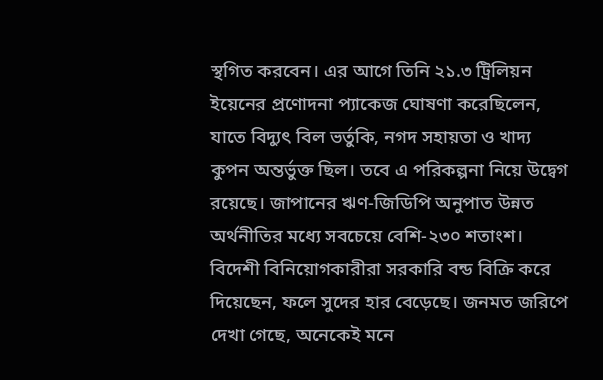স্থগিত করবেন। এর আগে তিনি ২১.৩ ট্রিলিয়ন ইয়েনের প্রণোদনা প্যাকেজ ঘোষণা করেছিলেন, যাতে বিদ্যুৎ বিল ভর্তুকি, নগদ সহায়তা ও খাদ্য কুপন অন্তর্ভুক্ত ছিল। তবে এ পরিকল্পনা নিয়ে উদ্বেগ রয়েছে। জাপানের ঋণ-জিডিপি অনুপাত উন্নত অর্থনীতির মধ্যে সবচেয়ে বেশি-২৩০ শতাংশ। বিদেশী বিনিয়োগকারীরা সরকারি বন্ড বিক্রি করে দিয়েছেন, ফলে সুদের হার বেড়েছে। জনমত জরিপে দেখা গেছে, অনেকেই মনে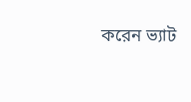করেন ভ্যাট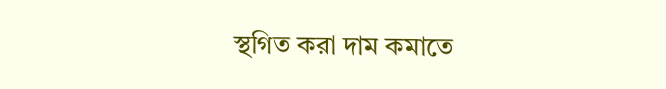স্থগিত করা দাম কমাতে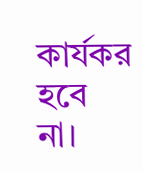কার্যকর হবে না।